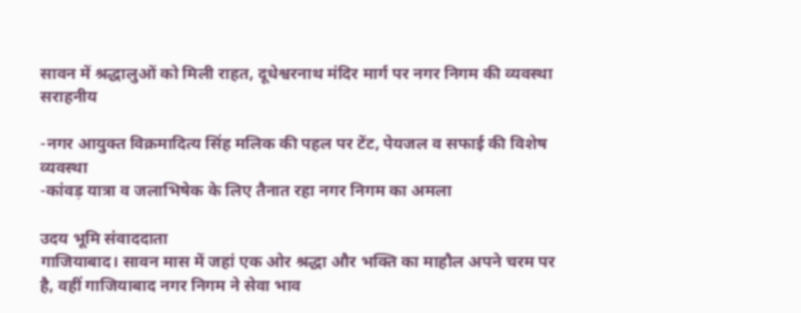सावन में श्रद्धालुओं को मिली राहत, दूधेश्वरनाथ मंदिर मार्ग पर नगर निगम की व्यवस्था सराहनीय

-नगर आयुक्त विक्रमादित्य सिंह मलिक की पहल पर टेंट, पेयजल व सफाई की विशेष व्यवस्था
-कांवड़ यात्रा व जलाभिषेक के लिए तैनात रहा नगर निगम का अमला

उदय भूमि संवाददाता
गाजियाबाद। सावन मास में जहां एक ओर श्रद्धा और भक्ति का माहौल अपने चरम पर है, वहीं गाजियाबाद नगर निगम ने सेवा भाव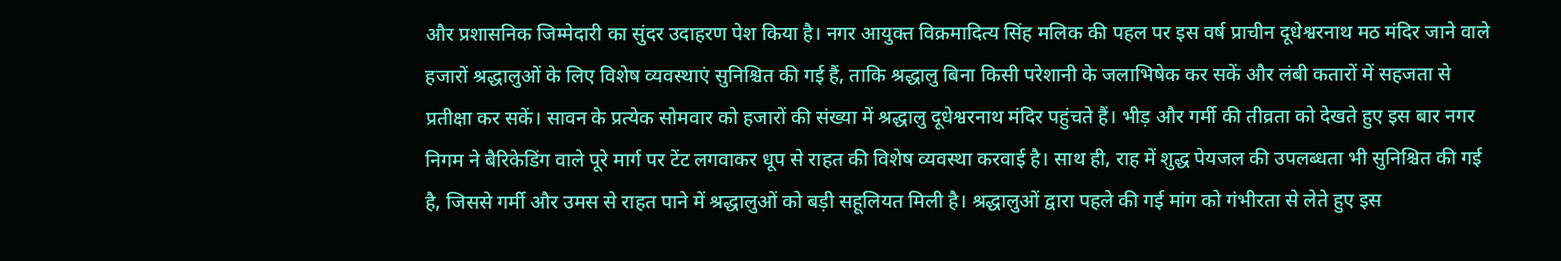और प्रशासनिक जिम्मेदारी का सुंदर उदाहरण पेश किया है। नगर आयुक्त विक्रमादित्य सिंह मलिक की पहल पर इस वर्ष प्राचीन दूधेश्वरनाथ मठ मंदिर जाने वाले हजारों श्रद्धालुओं के लिए विशेष व्यवस्थाएं सुनिश्चित की गई हैं, ताकि श्रद्धालु बिना किसी परेशानी के जलाभिषेक कर सकें और लंबी कतारों में सहजता से प्रतीक्षा कर सकें। सावन के प्रत्येक सोमवार को हजारों की संख्या में श्रद्धालु दूधेश्वरनाथ मंदिर पहुंचते हैं। भीड़ और गर्मी की तीव्रता को देखते हुए इस बार नगर निगम ने बैरिकेडिंग वाले पूरे मार्ग पर टेंट लगवाकर धूप से राहत की विशेष व्यवस्था करवाई है। साथ ही, राह में शुद्ध पेयजल की उपलब्धता भी सुनिश्चित की गई है, जिससे गर्मी और उमस से राहत पाने में श्रद्धालुओं को बड़ी सहूलियत मिली है। श्रद्धालुओं द्वारा पहले की गई मांग को गंभीरता से लेते हुए इस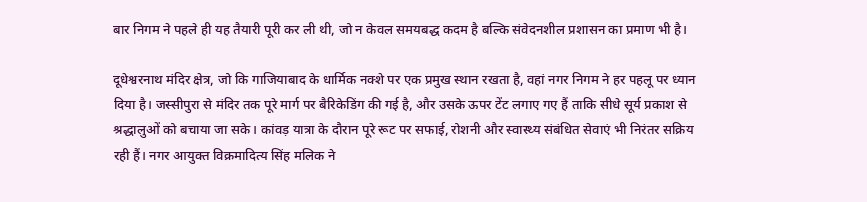बार निगम ने पहले ही यह तैयारी पूरी कर ली थी, जो न केवल समयबद्ध कदम है बल्कि संवेदनशील प्रशासन का प्रमाण भी है।

दूधेश्वरनाथ मंदिर क्षेत्र, जो कि गाजियाबाद के धार्मिक नक्शे पर एक प्रमुख स्थान रखता है, वहां नगर निगम ने हर पहलू पर ध्यान दिया है। जस्सीपुरा से मंदिर तक पूरे मार्ग पर बैरिकेडिंग की गई है, और उसके ऊपर टेंट लगाए गए हैं ताकि सीधे सूर्य प्रकाश से श्रद्धालुओं को बचाया जा सके। कांवड़ यात्रा के दौरान पूरे रूट पर सफाई, रोशनी और स्वास्थ्य संबंधित सेवाएं भी निरंतर सक्रिय रही हैं। नगर आयुक्त विक्रमादित्य सिंह मलिक ने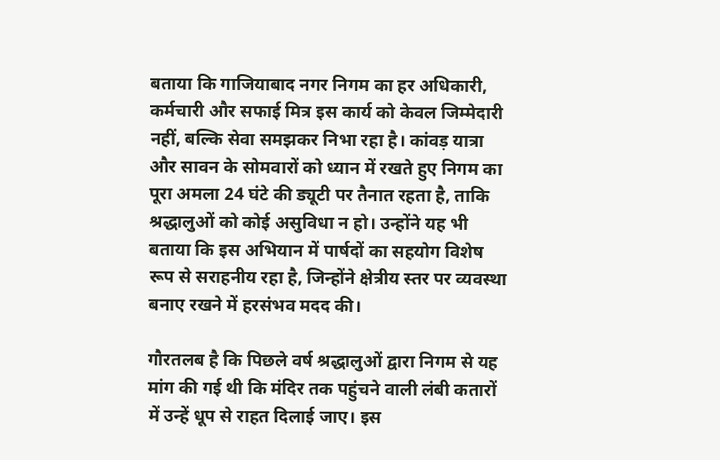बताया कि गाजियाबाद नगर निगम का हर अधिकारी, कर्मचारी और सफाई मित्र इस कार्य को केवल जिम्मेदारी नहीं, बल्कि सेवा समझकर निभा रहा है। कांवड़ यात्रा और सावन के सोमवारों को ध्यान में रखते हुए निगम का पूरा अमला 24 घंटे की ड्यूटी पर तैनात रहता है, ताकि श्रद्धालुओं को कोई असुविधा न हो। उन्होंने यह भी बताया कि इस अभियान में पार्षदों का सहयोग विशेष रूप से सराहनीय रहा है, जिन्होंने क्षेत्रीय स्तर पर व्यवस्था बनाए रखने में हरसंभव मदद की।

गौरतलब है कि पिछले वर्ष श्रद्धालुओं द्वारा निगम से यह मांग की गई थी कि मंदिर तक पहुंचने वाली लंबी कतारों में उन्हें धूप से राहत दिलाई जाए। इस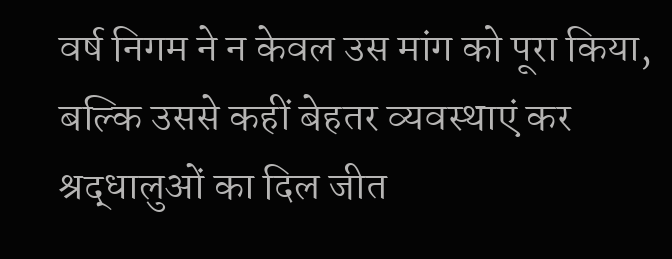वर्ष निगम ने न केवल उस मांग को पूरा किया, बल्कि उससे कहीं बेहतर व्यवस्थाएं कर श्रद्धालुओं का दिल जीत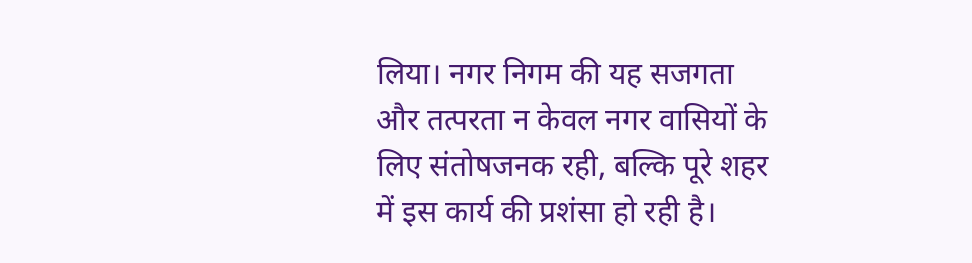लिया। नगर निगम की यह सजगता और तत्परता न केवल नगर वासियों के लिए संतोषजनक रही, बल्कि पूरे शहर में इस कार्य की प्रशंसा हो रही है।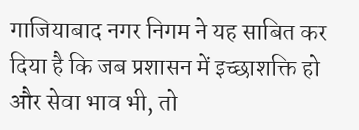गाजियाबाद नगर निगम ने यह साबित कर दिया है कि जब प्रशासन में इच्छाशक्ति हो और सेवा भाव भी, तो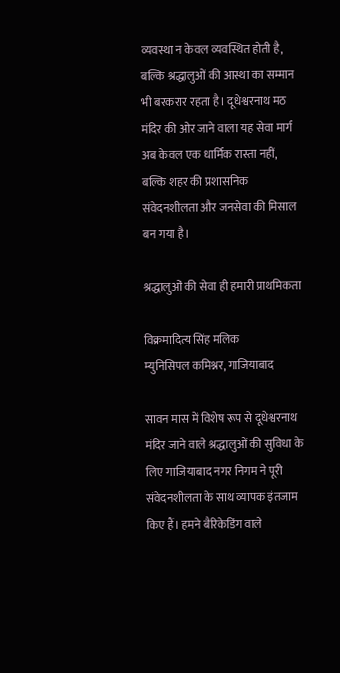व्यवस्था न केवल व्यवस्थित होती है, बल्कि श्रद्धालुओं की आस्था का सम्मान भी बरकरार रहता है। दूधेश्वरनाथ मठ मंदिर की ओर जाने वाला यह सेवा मार्ग अब केवल एक धार्मिक रास्ता नहीं, बल्कि शहर की प्रशासनिक संवेदनशीलता और जनसेवा की मिसाल बन गया है।

श्रद्धालुओं की सेवा ही हमारी प्राथमिकता

विक्रमादित्य सिंह मलिक
म्युनिसिपल कमिश्नर, गाजियाबाद

सावन मास में विशेष रूप से दूधेश्वरनाथ मंदिर जाने वाले श्रद्धालुओं की सुविधा के लिए गाजियाबाद नगर निगम ने पूरी संवेदनशीलता के साथ व्यापक इंतजाम किए हैं। हमने बैरिकेडिंग वाले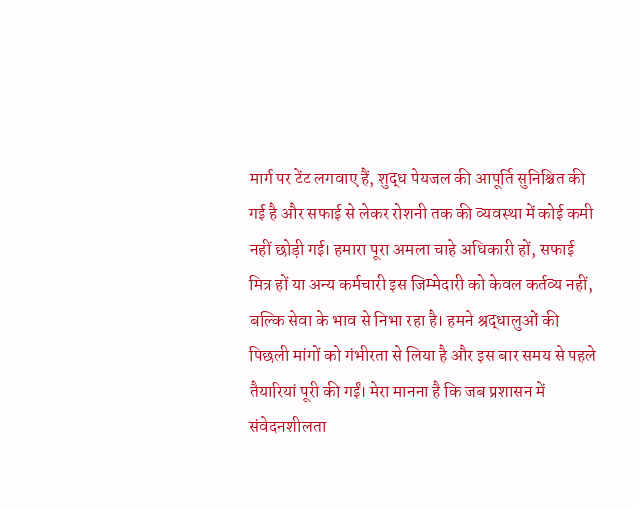मार्ग पर टेंट लगवाए हैं, शुद्ध पेयजल की आपूर्ति सुनिश्चित की गई है और सफाई से लेकर रोशनी तक की व्यवस्था में कोई कमी नहीं छोड़ी गई। हमारा पूरा अमला चाहे अधिकारी हों, सफाई मित्र हों या अन्य कर्मचारी इस जिम्मेदारी को केवल कर्तव्य नहीं, बल्कि सेवा के भाव से निभा रहा है। हमने श्रद्धालुओं की पिछली मांगों को गंभीरता से लिया है और इस बार समय से पहले तैयारियां पूरी की गईं। मेरा मानना है कि जब प्रशासन में संवेदनशीलता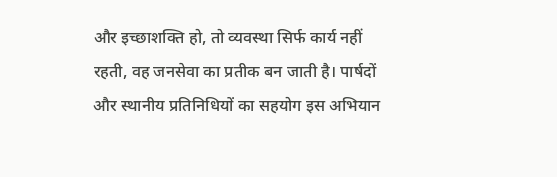और इच्छाशक्ति हो, तो व्यवस्था सिर्फ कार्य नहीं रहती, वह जनसेवा का प्रतीक बन जाती है। पार्षदों और स्थानीय प्रतिनिधियों का सहयोग इस अभियान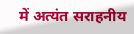में अत्यंत सराहनीय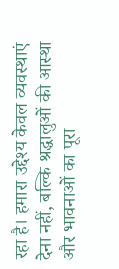रहा है। हमारा उद्देश्य केवल व्यवस्थाएं देना नहीं, बल्कि श्रद्धालुओं की आस्था और भावनाओं का पूरा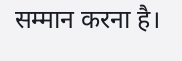सम्मान करना है।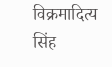विक्रमादित्य सिंह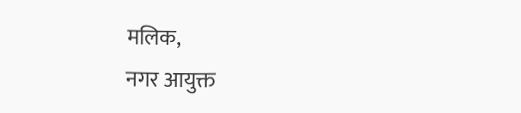मलिक,
नगर आयुक्त